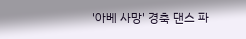'아베 사망' 경축 댄스 파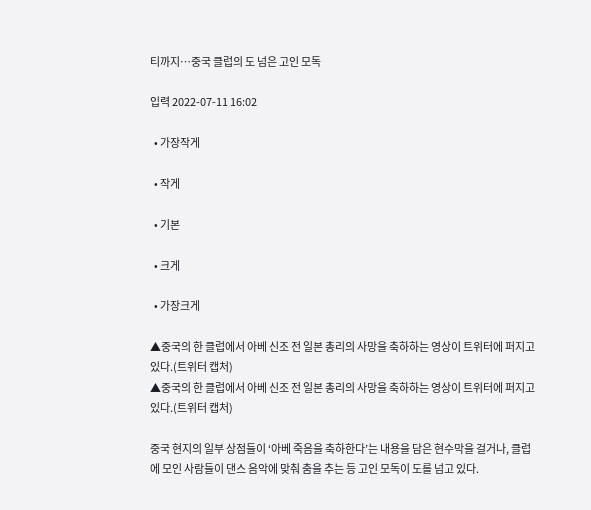티까지…중국 클럽의 도 넘은 고인 모독

입력 2022-07-11 16:02

  • 가장작게

  • 작게

  • 기본

  • 크게

  • 가장크게

▲중국의 한 클럽에서 아베 신조 전 일본 총리의 사망을 축하하는 영상이 트위터에 퍼지고 있다.(트위터 캡처)
▲중국의 한 클럽에서 아베 신조 전 일본 총리의 사망을 축하하는 영상이 트위터에 퍼지고 있다.(트위터 캡처)

중국 현지의 일부 상점들이 ‘아베 죽음을 축하한다’는 내용을 담은 현수막을 걸거나, 클럽에 모인 사람들이 댄스 음악에 맞춰 춤을 추는 등 고인 모독이 도를 넘고 있다.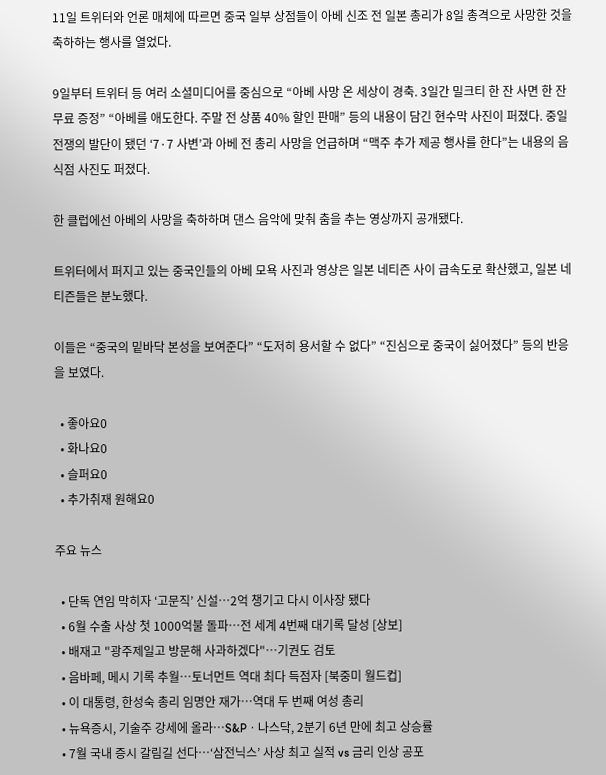11일 트위터와 언론 매체에 따르면 중국 일부 상점들이 아베 신조 전 일본 총리가 8일 총격으로 사망한 것을 축하하는 행사를 열었다.

9일부터 트위터 등 여러 소셜미디어를 중심으로 “아베 사망 온 세상이 경축. 3일간 밀크티 한 잔 사면 한 잔 무료 증정” “아베를 애도한다. 주말 전 상품 40% 할인 판매” 등의 내용이 담긴 현수막 사진이 퍼졌다. 중일전쟁의 발단이 됐던 ‘7·7 사변’과 아베 전 총리 사망을 언급하며 “맥주 추가 제공 행사를 한다”는 내용의 음식점 사진도 퍼졌다.

한 클럽에선 아베의 사망을 축하하며 댄스 음악에 맞춰 춤을 추는 영상까지 공개됐다.

트위터에서 퍼지고 있는 중국인들의 아베 모욕 사진과 영상은 일본 네티즌 사이 급속도로 확산했고, 일본 네티즌들은 분노했다.

이들은 “중국의 밑바닥 본성을 보여준다” “도저히 용서할 수 없다” “진심으로 중국이 싫어졌다” 등의 반응을 보였다.

  • 좋아요0
  • 화나요0
  • 슬퍼요0
  • 추가취재 원해요0

주요 뉴스

  • 단독 연임 막히자 ‘고문직’ 신설⋯2억 챙기고 다시 이사장 됐다
  • 6월 수출 사상 첫 1000억불 돌파⋯전 세계 4번째 대기록 달성 [상보]
  • 배재고 "광주제일고 방문해 사과하겠다"⋯기권도 검토
  • 음바페, 메시 기록 추월⋯토너먼트 역대 최다 득점자 [북중미 월드컵]
  • 이 대통령, 한성숙 총리 임명안 재가…역대 두 번째 여성 총리
  • 뉴욕증시, 기술주 강세에 올라…S&Pㆍ나스닥, 2분기 6년 만에 최고 상승률
  • 7월 국내 증시 갈림길 선다⋯‘삼전닉스’ 사상 최고 실적 vs 금리 인상 공포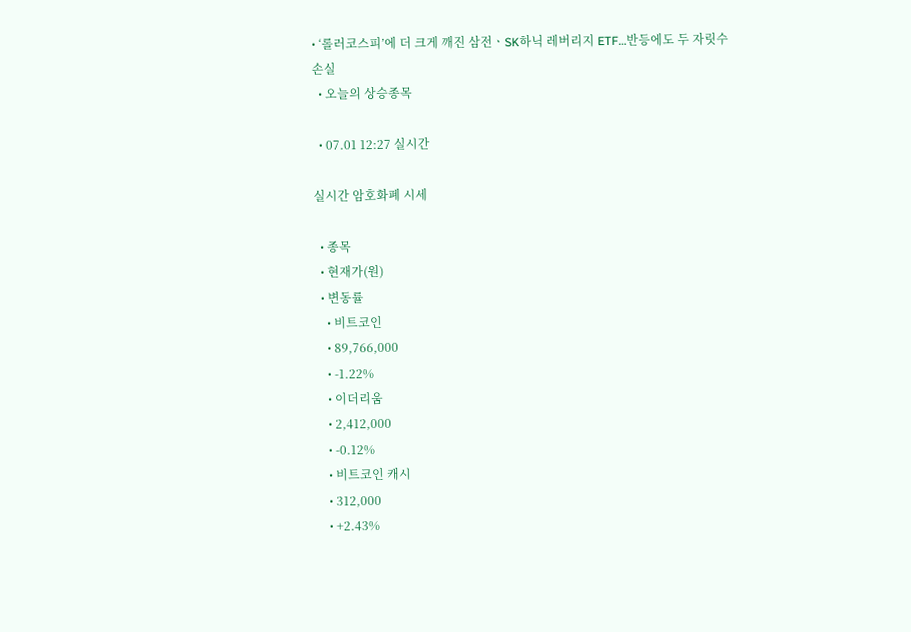• ‘롤러코스피’에 더 크게 깨진 삼전ㆍSK하닉 레버리지 ETF…반등에도 두 자릿수 손실
  • 오늘의 상승종목

  • 07.01 12:27 실시간

실시간 암호화폐 시세

  • 종목
  • 현재가(원)
  • 변동률
    • 비트코인
    • 89,766,000
    • -1.22%
    • 이더리움
    • 2,412,000
    • -0.12%
    • 비트코인 캐시
    • 312,000
    • +2.43%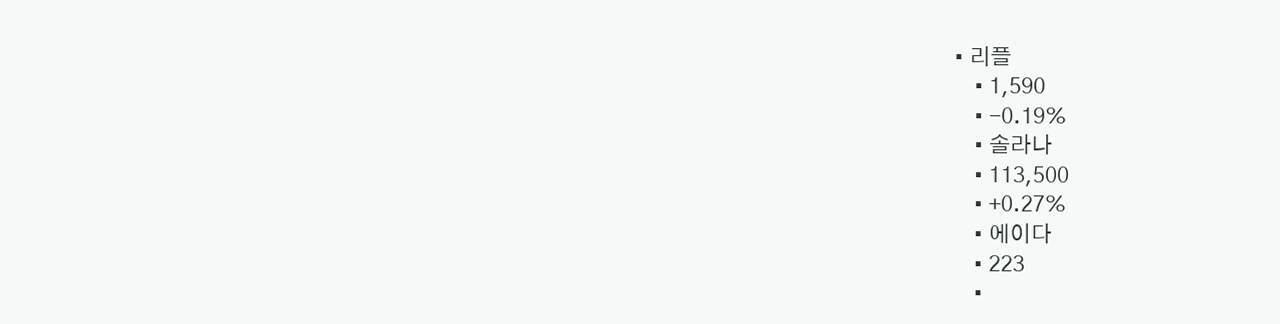• 리플
    • 1,590
    • -0.19%
    • 솔라나
    • 113,500
    • +0.27%
    • 에이다
    • 223
    •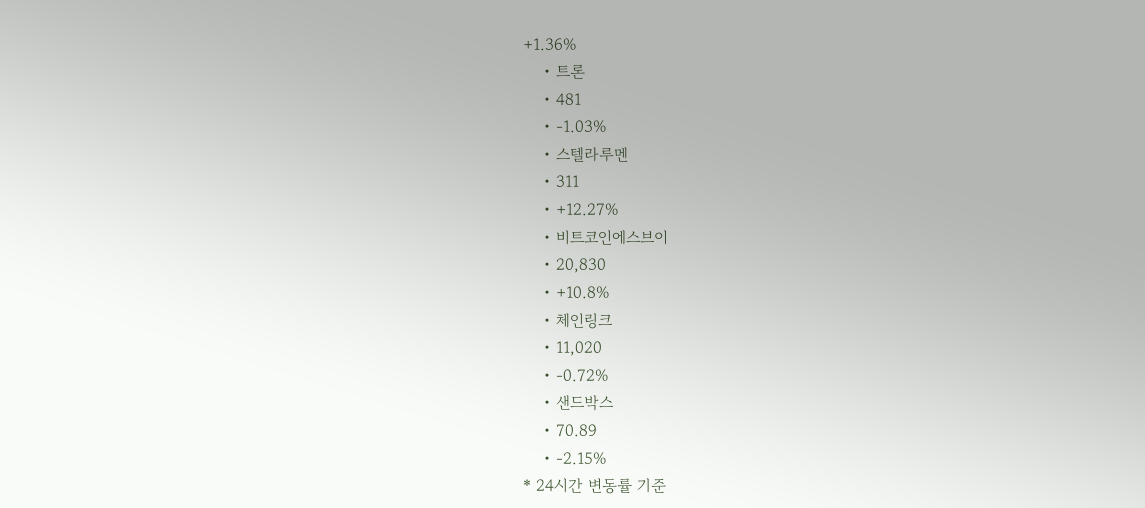+1.36%
    • 트론
    • 481
    • -1.03%
    • 스텔라루멘
    • 311
    • +12.27%
    • 비트코인에스브이
    • 20,830
    • +10.8%
    • 체인링크
    • 11,020
    • -0.72%
    • 샌드박스
    • 70.89
    • -2.15%
* 24시간 변동률 기준